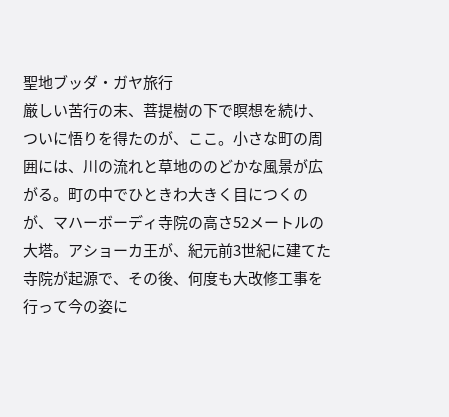聖地ブッダ・ガヤ旅行
厳しい苦行の末、菩提樹の下で瞑想を続け、ついに悟りを得たのが、ここ。小さな町の周囲には、川の流れと草地ののどかな風景が広がる。町の中でひときわ大きく目につくのが、マハーボーディ寺院の高さ52メートルの大塔。アショーカ王が、紀元前3世紀に建てた寺院が起源で、その後、何度も大改修工事を行って今の姿に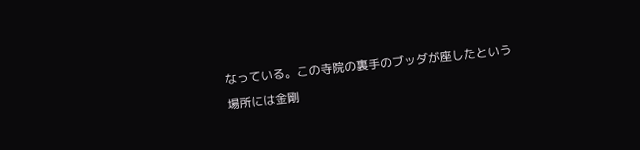なっている。この寺院の裏手のブッダが座したという場所には金剛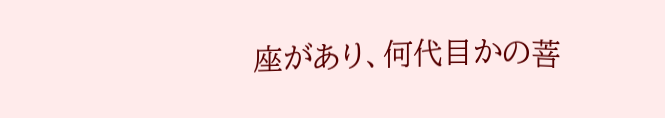座があり、何代目かの菩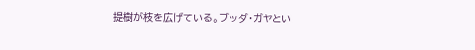提樹が枝を広げている。ブッダ・ガヤとい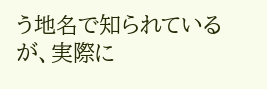う地名で知られているが、実際に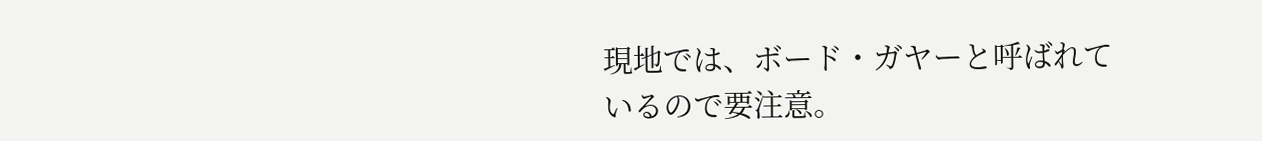現地では、ボード・ガヤーと呼ばれているので要注意。